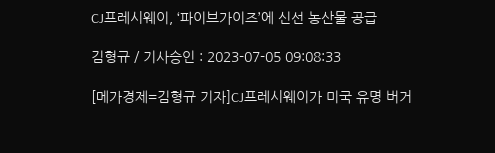CJ프레시웨이, ‘파이브가이즈’에 신선 농산물 공급

김형규 / 기사승인 : 2023-07-05 09:08:33

[메가경제=김형규 기자]CJ프레시웨이가 미국 유명 버거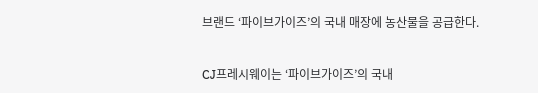브랜드 ‘파이브가이즈’의 국내 매장에 농산물을 공급한다.


CJ프레시웨이는 ‘파이브가이즈’의 국내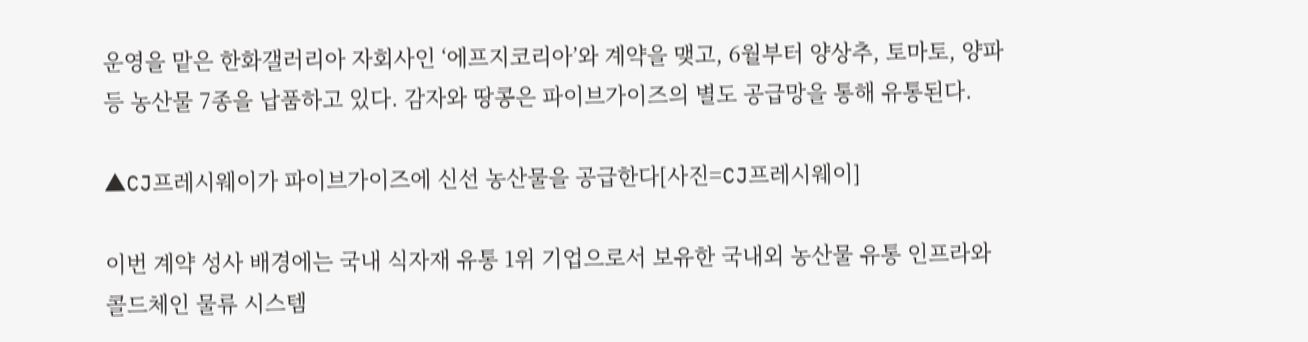운영을 맡은 한화갤러리아 자회사인 ‘에프지코리아’와 계약을 맺고, 6월부터 양상추, 토마토, 양파 등 농산물 7종을 납품하고 있다. 감자와 땅콩은 파이브가이즈의 별도 공급망을 통해 유통된다.

▲CJ프레시웨이가 파이브가이즈에 신선 농산물을 공급한다[사진=CJ프레시웨이]

이번 계약 성사 배경에는 국내 식자재 유통 1위 기업으로서 보유한 국내외 농산물 유통 인프라와 콜드체인 물류 시스템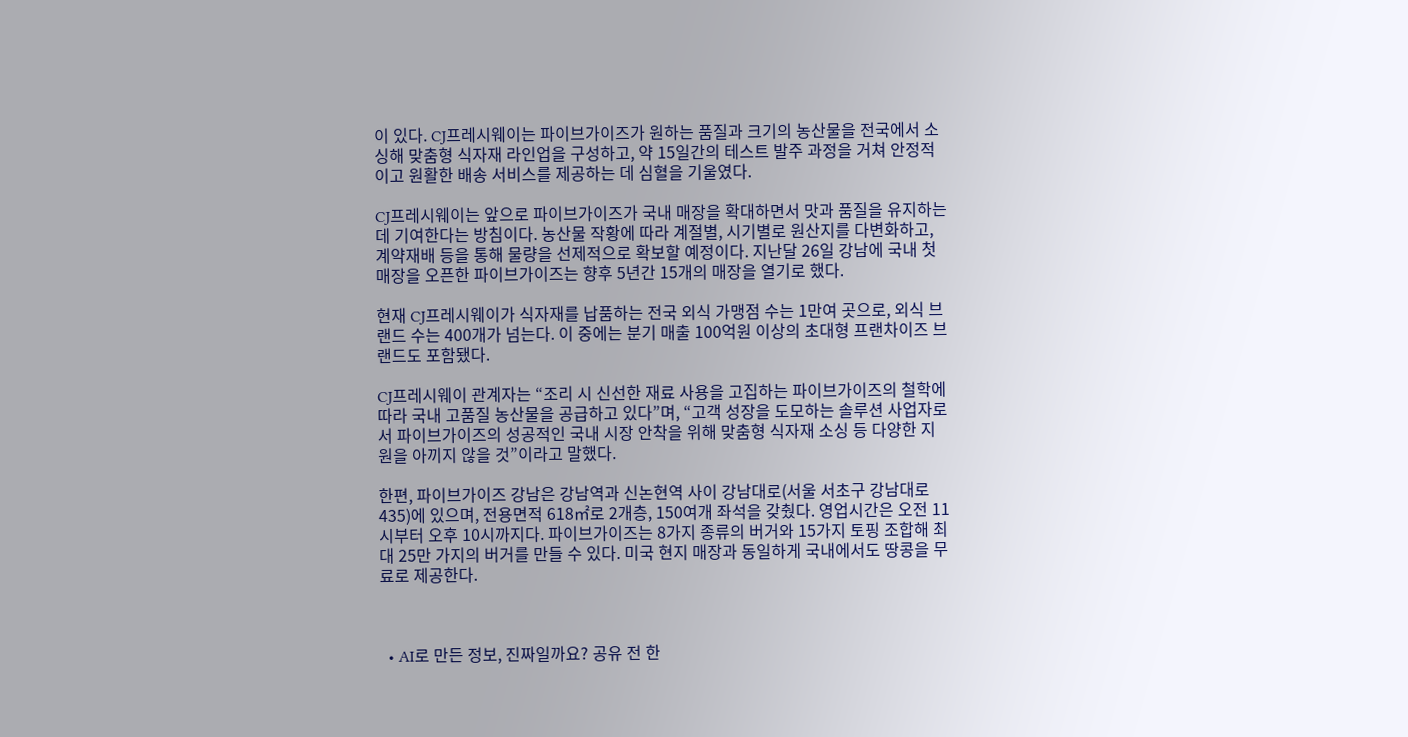이 있다. CJ프레시웨이는 파이브가이즈가 원하는 품질과 크기의 농산물을 전국에서 소싱해 맞춤형 식자재 라인업을 구성하고, 약 15일간의 테스트 발주 과정을 거쳐 안정적이고 원활한 배송 서비스를 제공하는 데 심혈을 기울였다.

CJ프레시웨이는 앞으로 파이브가이즈가 국내 매장을 확대하면서 맛과 품질을 유지하는 데 기여한다는 방침이다. 농산물 작황에 따라 계절별, 시기별로 원산지를 다변화하고, 계약재배 등을 통해 물량을 선제적으로 확보할 예정이다. 지난달 26일 강남에 국내 첫 매장을 오픈한 파이브가이즈는 향후 5년간 15개의 매장을 열기로 했다.

현재 CJ프레시웨이가 식자재를 납품하는 전국 외식 가맹점 수는 1만여 곳으로, 외식 브랜드 수는 400개가 넘는다. 이 중에는 분기 매출 100억원 이상의 초대형 프랜차이즈 브랜드도 포함됐다.

CJ프레시웨이 관계자는 “조리 시 신선한 재료 사용을 고집하는 파이브가이즈의 철학에 따라 국내 고품질 농산물을 공급하고 있다”며, “고객 성장을 도모하는 솔루션 사업자로서 파이브가이즈의 성공적인 국내 시장 안착을 위해 맞춤형 식자재 소싱 등 다양한 지원을 아끼지 않을 것”이라고 말했다.

한편, 파이브가이즈 강남은 강남역과 신논현역 사이 강남대로(서울 서초구 강남대로 435)에 있으며, 전용면적 618㎡로 2개층, 150여개 좌석을 갖췄다. 영업시간은 오전 11시부터 오후 10시까지다. 파이브가이즈는 8가지 종류의 버거와 15가지 토핑 조합해 최대 25만 가지의 버거를 만들 수 있다. 미국 현지 매장과 동일하게 국내에서도 땅콩을 무료로 제공한다.



  • AI로 만든 정보, 진짜일까요? 공유 전 한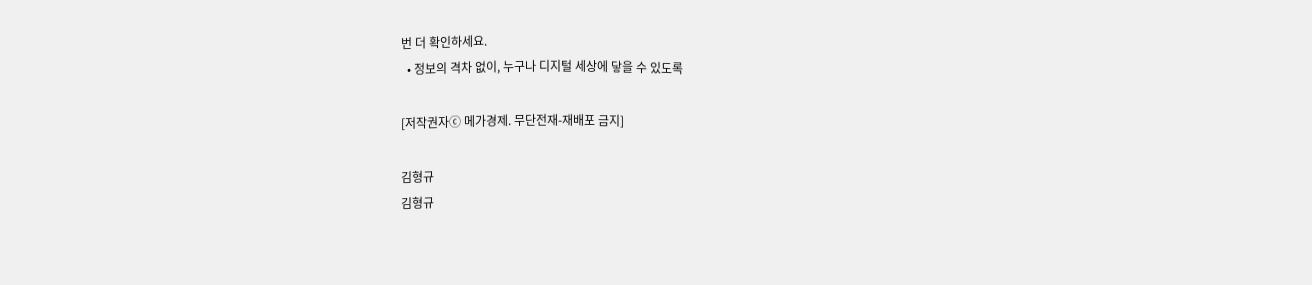번 더 확인하세요.
  • 정보의 격차 없이, 누구나 디지털 세상에 닿을 수 있도록

[저작권자ⓒ 메가경제. 무단전재-재배포 금지]

김형규
김형규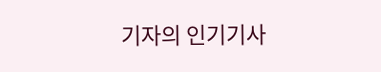기자의 인기기사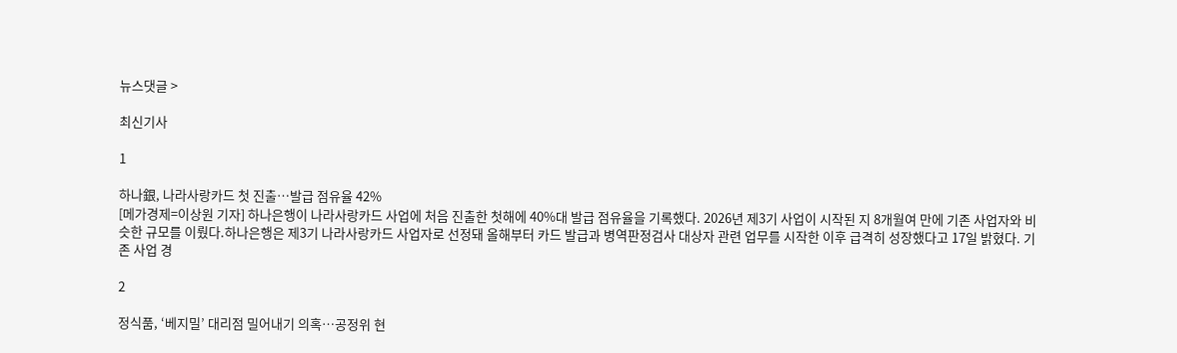뉴스댓글 >

최신기사

1

하나銀, 나라사랑카드 첫 진출…발급 점유율 42%
[메가경제=이상원 기자] 하나은행이 나라사랑카드 사업에 처음 진출한 첫해에 40%대 발급 점유율을 기록했다. 2026년 제3기 사업이 시작된 지 8개월여 만에 기존 사업자와 비슷한 규모를 이뤘다.하나은행은 제3기 나라사랑카드 사업자로 선정돼 올해부터 카드 발급과 병역판정검사 대상자 관련 업무를 시작한 이후 급격히 성장했다고 17일 밝혔다. 기존 사업 경

2

정식품, ‘베지밀’ 대리점 밀어내기 의혹…공정위 현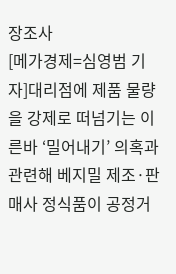장조사
[메가경제=심영범 기자]대리점에 제품 물량을 강제로 떠넘기는 이른바 ‘밀어내기’ 의혹과 관련해 베지밀 제조·판매사 정식품이 공정거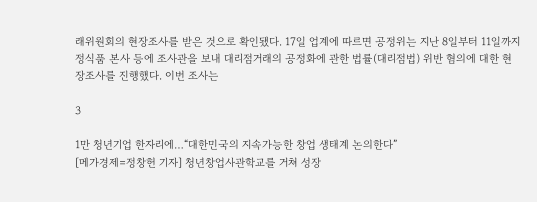래위원회의 현장조사를 받은 것으로 확인됐다. 17일 업계에 따르면 공정위는 지난 8일부터 11일까지 정식품 본사 등에 조사관을 보내 대리점거래의 공정화에 관한 법률(대리점법) 위반 혐의에 대한 현장조사를 진행했다. 이번 조사는

3

1만 청년기업 한자리에…“대한민국의 지속가능한 창업 생태계 논의한다”
[메가경제=정창헌 기자] 청년창업사관학교를 거쳐 성장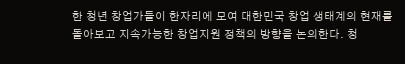한 청년 창업가들이 한자리에 모여 대한민국 창업 생태계의 현재를 돌아보고 지속가능한 창업지원 정책의 방향을 논의한다. 청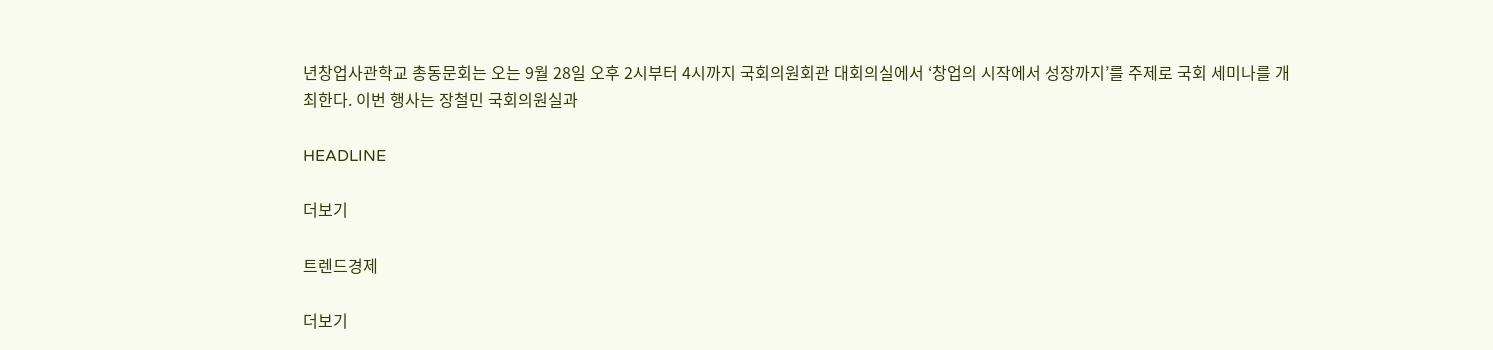년창업사관학교 총동문회는 오는 9월 28일 오후 2시부터 4시까지 국회의원회관 대회의실에서 ‘창업의 시작에서 성장까지’를 주제로 국회 세미나를 개최한다. 이번 행사는 장철민 국회의원실과

HEADLINE

더보기

트렌드경제

더보기